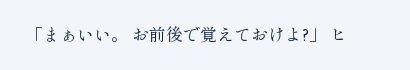「まぁいい。 お前後で覚えておけよ?」 ヒ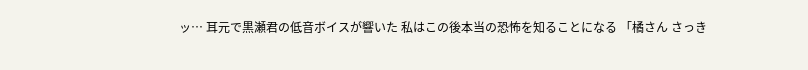ッ… 耳元で黒瀬君の低音ボイスが響いた 私はこの後本当の恐怖を知ることになる 「橘さん さっき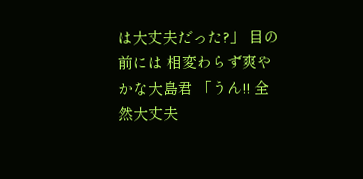は大丈夫だった?」 目の前には 相変わらず爽やかな大島君 「うん!! 全然大丈夫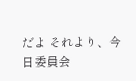だよ それより、今日委員会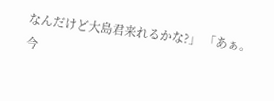なんだけど大島君来れるかな?」 「あぁ。 今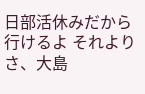日部活休みだから行けるよ それよりさ、大島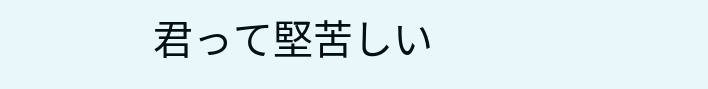君って堅苦しい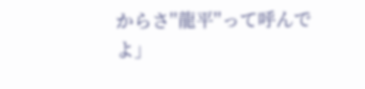からさ''龍平''って呼んでよ」